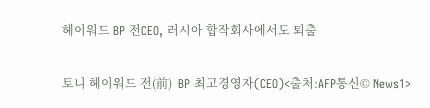헤이워드 BP 전CEO, 러시아 합작회사에서도 퇴출

토니 헤이워드 전(前)  BP 최고경영자(CEO)<출처:AFP통신© News1>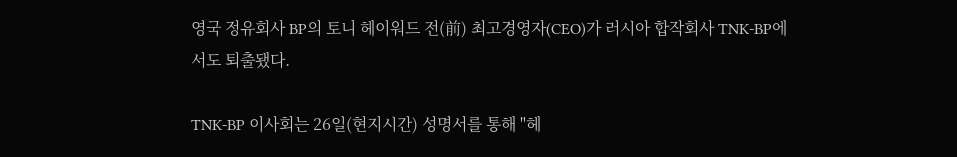영국 정유회사 BP의 토니 헤이워드 전(前) 최고경영자(CEO)가 러시아 합작회사 TNK-BP에서도 퇴출됐다.

TNK-BP 이사회는 26일(현지시간) 성명서를 통해 "헤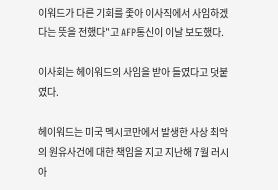이워드가 다른 기회를 좇아 이사직에서 사임하겠다는 뜻을 전했다"고 AFP통신이 이날 보도했다.

이사회는 헤이워드의 사임을 받아 들였다고 덧붙였다.

헤이워드는 미국 멕시코만에서 발생한 사상 최악의 원유사건에 대한 책임을 지고 지난해 7월 러시아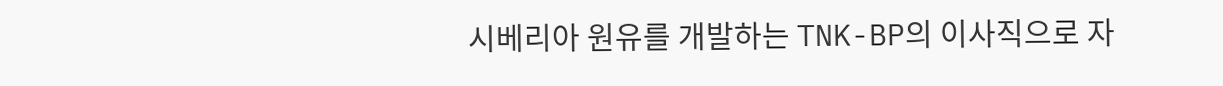시베리아 원유를 개발하는 TNK-BP의 이사직으로 자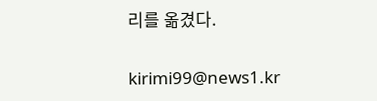리를 옮겼다.

kirimi99@news1.kr